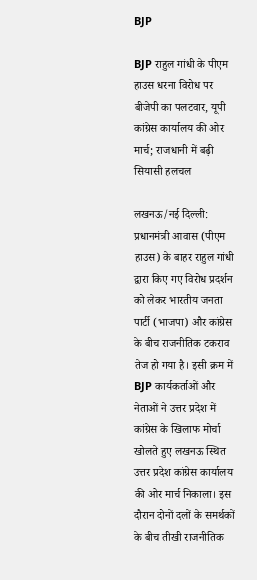BJP

BJP राहुल गांधी के पीएम हाउस धरना विरोध पर बीजेपी का पलटवार, यूपी कांग्रेस कार्यालय की ओर मार्च; राजधानी में बढ़ी सियासी हलचल

लखनऊ/नई दिल्ली: प्रधानमंत्री आवास (पीएम हाउस) के बाहर राहुल गांधी द्वारा किए गए विरोध प्रदर्शन को लेकर भारतीय जनता पार्टी (भाजपा) और कांग्रेस के बीच राजनीतिक टकराव तेज हो गया है। इसी क्रम में BJP कार्यकर्ताओं और नेताओं ने उत्तर प्रदेश में कांग्रेस के खिलाफ मोर्चा खोलते हुए लखनऊ स्थित उत्तर प्रदेश कांग्रेस कार्यालय की ओर मार्च निकाला। इस दौरान दोनों दलों के समर्थकों के बीच तीखी राजनीतिक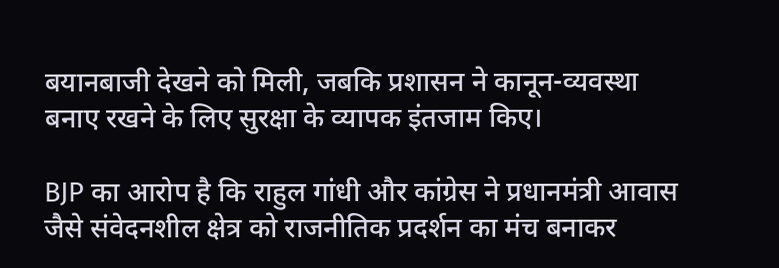बयानबाजी देखने को मिली, जबकि प्रशासन ने कानून-व्यवस्था बनाए रखने के लिए सुरक्षा के व्यापक इंतजाम किए।

BJP का आरोप है कि राहुल गांधी और कांग्रेस ने प्रधानमंत्री आवास जैसे संवेदनशील क्षेत्र को राजनीतिक प्रदर्शन का मंच बनाकर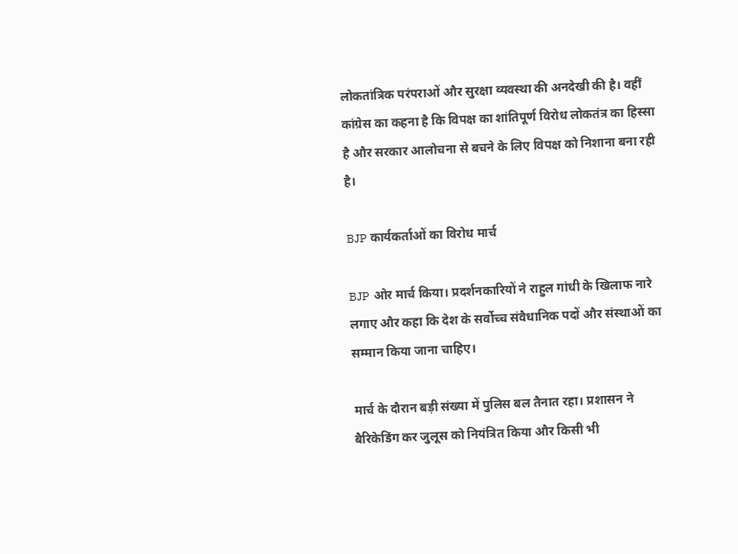लोकतांत्रिक परंपराओं और सुरक्षा व्यवस्था की अनदेखी की है। वहीं कांग्रेस का कहना है कि विपक्ष का शांतिपूर्ण विरोध लोकतंत्र का हिस्सा है और सरकार आलोचना से बचने के लिए विपक्ष को निशाना बना रही है।

BJP कार्यकर्ताओं का विरोध मार्च

BJP ओर मार्च किया। प्रदर्शनकारियों ने राहुल गांधी के खिलाफ नारे लगाए और कहा कि देश के सर्वोच्च संवैधानिक पदों और संस्थाओं का सम्मान किया जाना चाहिए।

मार्च के दौरान बड़ी संख्या में पुलिस बल तैनात रहा। प्रशासन ने बैरिकेडिंग कर जुलूस को नियंत्रित किया और किसी भी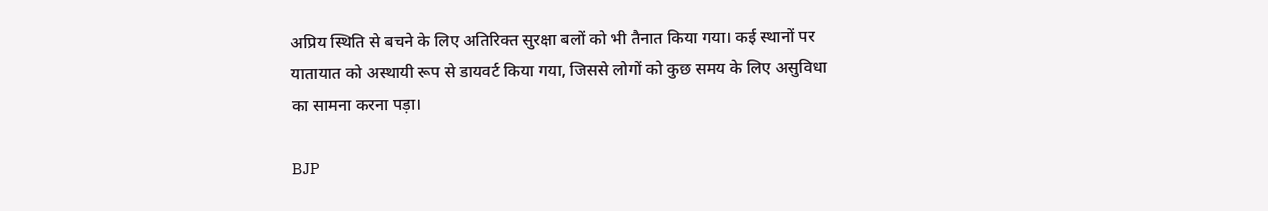अप्रिय स्थिति से बचने के लिए अतिरिक्त सुरक्षा बलों को भी तैनात किया गया। कई स्थानों पर यातायात को अस्थायी रूप से डायवर्ट किया गया, जिससे लोगों को कुछ समय के लिए असुविधा का सामना करना पड़ा।

BJP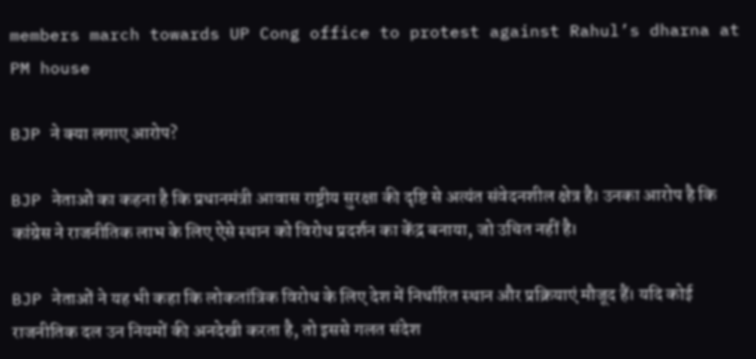members march towards UP Cong office to protest against Rahul’s dharna at PM house

BJP ने क्या लगाए आरोप?

BJP नेताओं का कहना है कि प्रधानमंत्री आवास राष्ट्रीय सुरक्षा की दृष्टि से अत्यंत संवेदनशील क्षेत्र है। उनका आरोप है कि कांग्रेस ने राजनीतिक लाभ के लिए ऐसे स्थान को विरोध प्रदर्शन का केंद्र बनाया, जो उचित नहीं है।

BJP नेताओं ने यह भी कहा कि लोकतांत्रिक विरोध के लिए देश में निर्धारित स्थान और प्रक्रियाएं मौजूद हैं। यदि कोई राजनीतिक दल उन नियमों की अनदेखी करता है, तो इससे गलत संदेश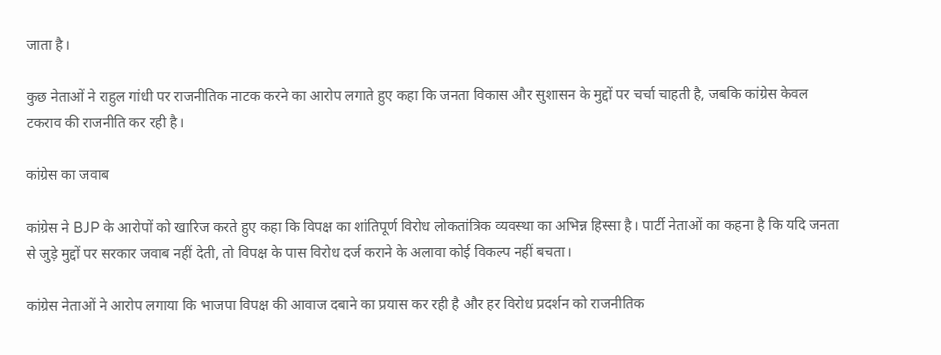जाता है।

कुछ नेताओं ने राहुल गांधी पर राजनीतिक नाटक करने का आरोप लगाते हुए कहा कि जनता विकास और सुशासन के मुद्दों पर चर्चा चाहती है, जबकि कांग्रेस केवल टकराव की राजनीति कर रही है।

कांग्रेस का जवाब

कांग्रेस ने BJP के आरोपों को खारिज करते हुए कहा कि विपक्ष का शांतिपूर्ण विरोध लोकतांत्रिक व्यवस्था का अभिन्न हिस्सा है। पार्टी नेताओं का कहना है कि यदि जनता से जुड़े मुद्दों पर सरकार जवाब नहीं देती, तो विपक्ष के पास विरोध दर्ज कराने के अलावा कोई विकल्प नहीं बचता।

कांग्रेस नेताओं ने आरोप लगाया कि भाजपा विपक्ष की आवाज दबाने का प्रयास कर रही है और हर विरोध प्रदर्शन को राजनीतिक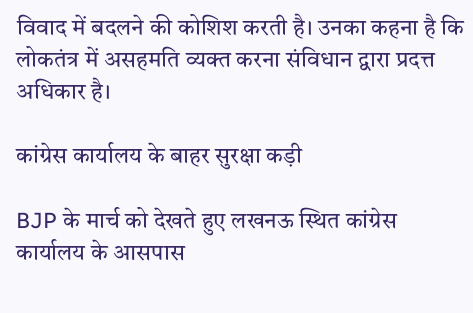विवाद में बदलने की कोशिश करती है। उनका कहना है कि लोकतंत्र में असहमति व्यक्त करना संविधान द्वारा प्रदत्त अधिकार है।

कांग्रेस कार्यालय के बाहर सुरक्षा कड़ी

BJP के मार्च को देखते हुए लखनऊ स्थित कांग्रेस कार्यालय के आसपास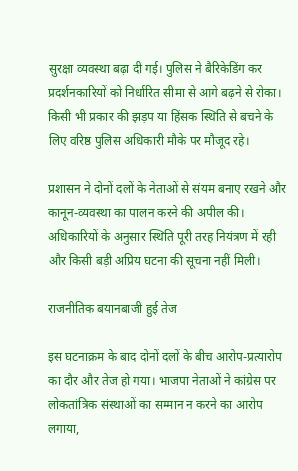सुरक्षा व्यवस्था बढ़ा दी गई। पुलिस ने बैरिकेडिंग कर प्रदर्शनकारियों को निर्धारित सीमा से आगे बढ़ने से रोका। किसी भी प्रकार की झड़प या हिंसक स्थिति से बचने के लिए वरिष्ठ पुलिस अधिकारी मौके पर मौजूद रहे।

प्रशासन ने दोनों दलों के नेताओं से संयम बनाए रखने और कानून-व्यवस्था का पालन करने की अपील की। अधिकारियों के अनुसार स्थिति पूरी तरह नियंत्रण में रही और किसी बड़ी अप्रिय घटना की सूचना नहीं मिली।

राजनीतिक बयानबाजी हुई तेज

इस घटनाक्रम के बाद दोनों दलों के बीच आरोप-प्रत्यारोप का दौर और तेज हो गया। भाजपा नेताओं ने कांग्रेस पर लोकतांत्रिक संस्थाओं का सम्मान न करने का आरोप लगाया,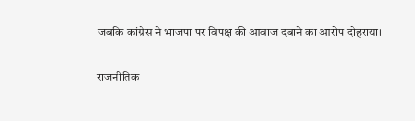जबकि कांग्रेस ने भाजपा पर विपक्ष की आवाज दबाने का आरोप दोहराया।

राजनीतिक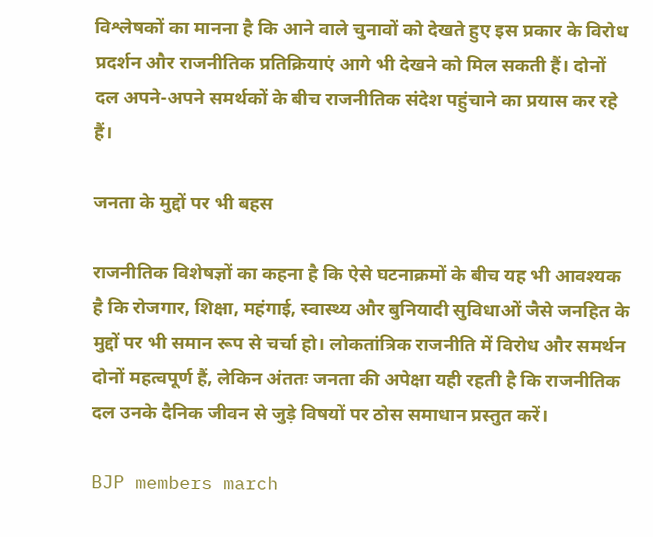विश्लेषकों का मानना है कि आने वाले चुनावों को देखते हुए इस प्रकार के विरोध प्रदर्शन और राजनीतिक प्रतिक्रियाएं आगे भी देखने को मिल सकती हैं। दोनों दल अपने-अपने समर्थकों के बीच राजनीतिक संदेश पहुंचाने का प्रयास कर रहे हैं।

जनता के मुद्दों पर भी बहस

राजनीतिक विशेषज्ञों का कहना है कि ऐसे घटनाक्रमों के बीच यह भी आवश्यक है कि रोजगार, शिक्षा, महंगाई, स्वास्थ्य और बुनियादी सुविधाओं जैसे जनहित के मुद्दों पर भी समान रूप से चर्चा हो। लोकतांत्रिक राजनीति में विरोध और समर्थन दोनों महत्वपूर्ण हैं, लेकिन अंततः जनता की अपेक्षा यही रहती है कि राजनीतिक दल उनके दैनिक जीवन से जुड़े विषयों पर ठोस समाधान प्रस्तुत करें।

BJP members march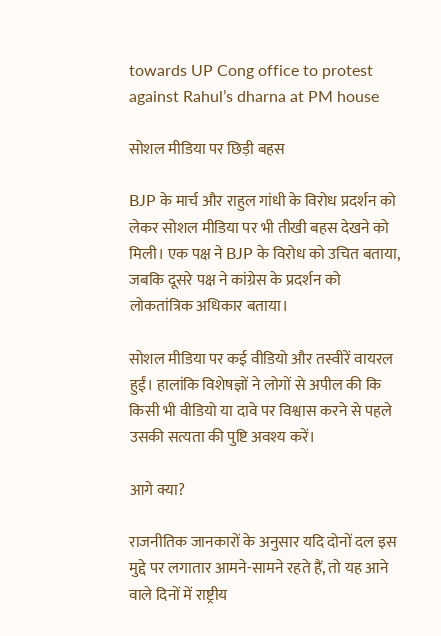towards UP Cong office to protest against Rahul’s dharna at PM house

सोशल मीडिया पर छिड़ी बहस

BJP के मार्च और राहुल गांधी के विरोध प्रदर्शन को लेकर सोशल मीडिया पर भी तीखी बहस देखने को मिली। एक पक्ष ने BJP के विरोध को उचित बताया, जबकि दूसरे पक्ष ने कांग्रेस के प्रदर्शन को लोकतांत्रिक अधिकार बताया।

सोशल मीडिया पर कई वीडियो और तस्वीरें वायरल हुईं। हालांकि विशेषज्ञों ने लोगों से अपील की कि किसी भी वीडियो या दावे पर विश्वास करने से पहले उसकी सत्यता की पुष्टि अवश्य करें।

आगे क्या?

राजनीतिक जानकारों के अनुसार यदि दोनों दल इस मुद्दे पर लगातार आमने-सामने रहते हैं, तो यह आने वाले दिनों में राष्ट्रीय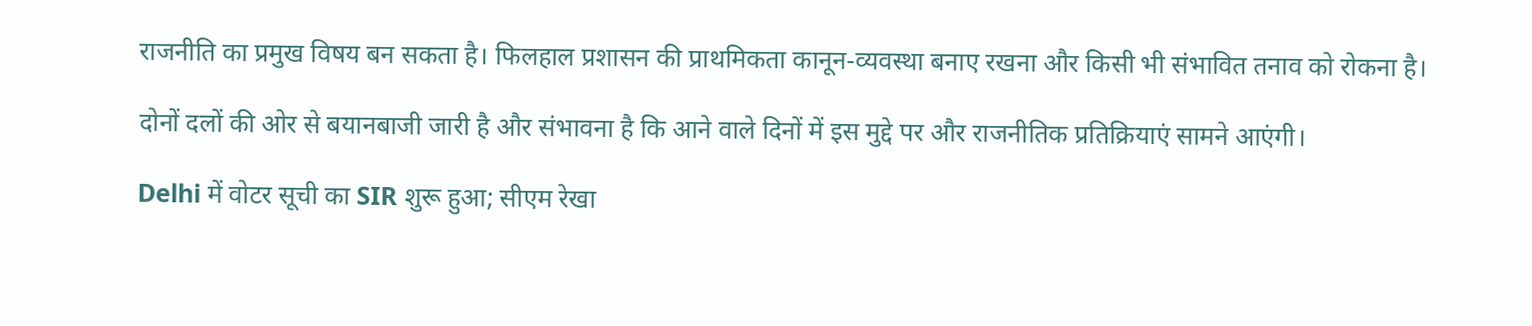राजनीति का प्रमुख विषय बन सकता है। फिलहाल प्रशासन की प्राथमिकता कानून-व्यवस्था बनाए रखना और किसी भी संभावित तनाव को रोकना है।

दोनों दलों की ओर से बयानबाजी जारी है और संभावना है कि आने वाले दिनों में इस मुद्दे पर और राजनीतिक प्रतिक्रियाएं सामने आएंगी।

Delhi में वोटर सूची का SIR शुरू हुआ; सीएम रेखा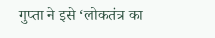गुप्ता ने इसे ‘लोकतंत्र का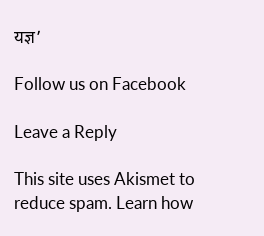यज्ञ’

Follow us on Facebook

Leave a Reply

This site uses Akismet to reduce spam. Learn how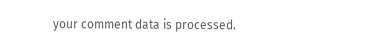your comment data is processed.